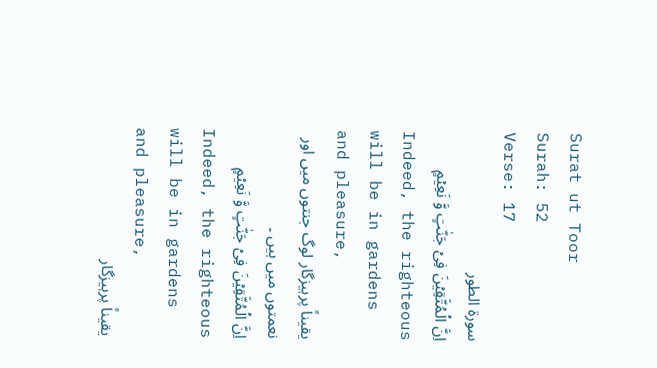Surat ut Toor
Surah: 52
Verse: 17
سورة الطور
اِنَّ الۡمُتَّقِیۡنَ فِیۡ جَنّٰتٍ وَّ نَعِیۡمٍ
Indeed, the righteous will be in gardens and pleasure,
یقیناً پرہیزگار لوگ جنتوں میں اور نعمتوں میں ہیں ۔
اِنَّ الۡمُتَّقِیۡنَ فِیۡ جَنّٰتٍ وَّ نَعِیۡمٍ
Indeed, the righteous will be in gardens and pleasure,
یقیناً پرہیزگار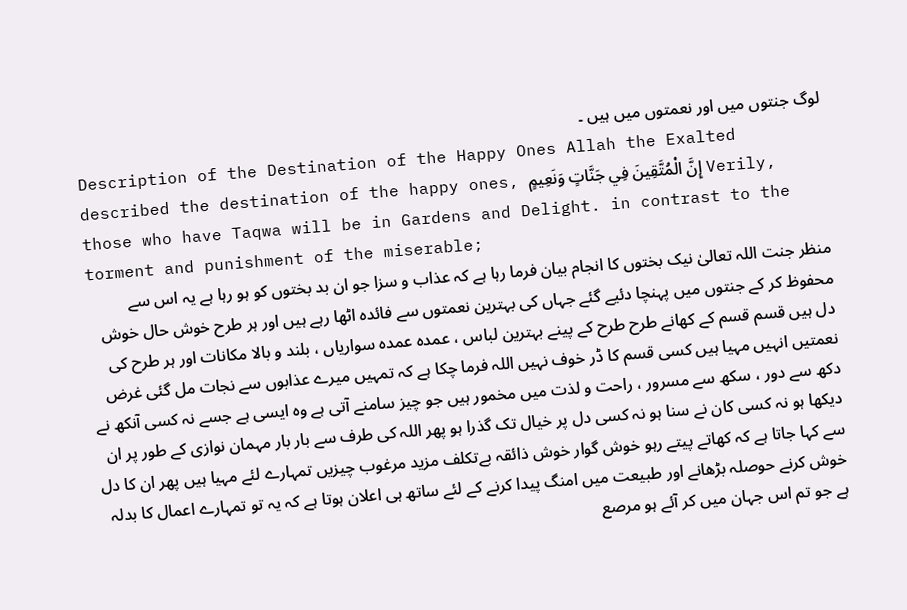لوگ جنتوں میں اور نعمتوں میں ہیں ۔
Description of the Destination of the Happy Ones Allah the Exalted described the destination of the happy ones, إِنَّ الْمُتَّقِينَ فِي جَنَّاتٍ وَنَعِيمٍ Verily, those who have Taqwa will be in Gardens and Delight. in contrast to the torment and punishment of the miserable;
منظر جنت اللہ تعالیٰ نیک بختوں کا انجام بیان فرما رہا ہے کہ عذاب و سزا جو ان بد بختوں کو ہو رہا ہے یہ اس سے محفوظ کر کے جنتوں میں پہنچا دئیے گئے جہاں کی بہترین نعمتوں سے فائدہ اٹھا رہے ہیں اور ہر طرح خوش حال خوش دل ہیں قسم قسم کے کھانے طرح طرح کے پینے بہترین لباس ، عمدہ عمدہ سواریاں ، بلند و بالا مکانات اور ہر طرح کی نعمتیں انہیں مہیا ہیں کسی قسم کا ڈر خوف نہیں اللہ فرما چکا ہے کہ تمہیں میرے عذابوں سے نجات مل گئی غرض دکھ سے دور ، سکھ سے مسرور ، راحت و لذت میں مخمور ہیں جو چیز سامنے آتی ہے وہ ایسی ہے جسے نہ کسی آنکھ نے دیکھا ہو نہ کسی کان نے سنا ہو نہ کسی دل پر خیال تک گذرا ہو پھر اللہ کی طرف سے بار بار مہمان نوازی کے طور پر ان سے کہا جاتا ہے کہ کھاتے پیتے رہو خوش گوار خوش ذائقہ بےتکلف مزید مرغوب چیزیں تمہارے لئے مہیا ہیں پھر ان کا دل خوش کرنے حوصلہ بڑھانے اور طبیعت میں امنگ پیدا کرنے کے لئے ساتھ ہی اعلان ہوتا ہے کہ یہ تو تمہارے اعمال کا بدلہ ہے جو تم اس جہان میں کر آئے ہو مرصع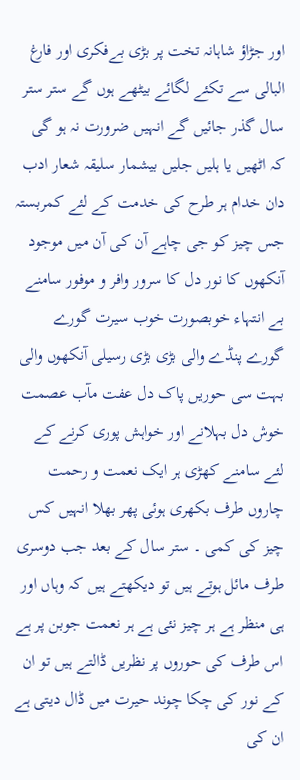اور جڑاؤ شاہانہ تخت پر بڑی بےفکری اور فارغ البالی سے تکئے لگائے بیٹھے ہوں گے ستر ستر سال گذر جائیں گے انہیں ضرورت نہ ہو گی کہ اٹھیں یا ہلیں جلیں بیشمار سلیقہ شعار ادب دان خدام ہر طرح کی خدمت کے لئے کمربستہ جس چیز کو جی چاہے آن کی آن میں موجود آنکھوں کا نور دل کا سرور وافر و موفور سامنے بے انتہاء خوبصورت خوب سیرت گورے گورے پنڈے والی بڑی بڑی رسیلی آنکھوں والی بہت سی حوریں پاک دل عفت مآب عصمت خوش دل بہلانے اور خواہش پوری کرنے کے لئے سامنے کھڑی ہر ایک نعمت و رحمت چاروں طرف بکھری ہوئی پھر بھلا انہیں کس چیز کی کمی ۔ ستر سال کے بعد جب دوسری طرف مائل ہوتے ہیں تو دیکھتے ہیں کہ وہاں اور ہی منظر ہے ہر چیز نئی ہے ہر نعمت جوبن پر ہے اس طرف کی حوروں پر نظریں ڈالتے ہیں تو ان کے نور کی چکا چوند حیرت میں ڈال دیتی ہے ان کی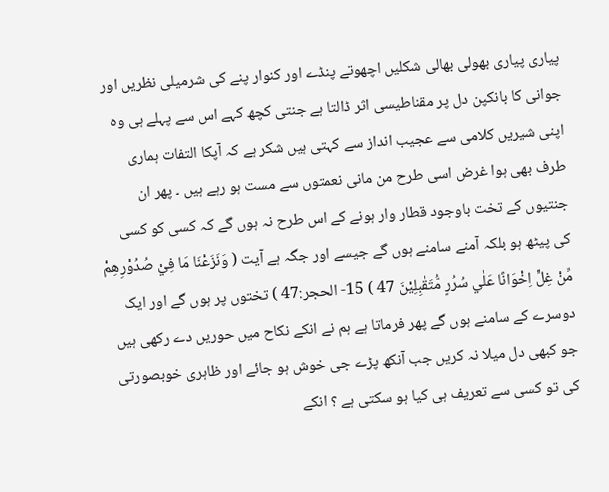پیاری پیاری بھولی بھالی شکلیں اچھوتے پنڈے اور کنوار پنے کی شرمیلی نظریں اور جوانی کا بانکپن دل پر مقناطیسی اثر ڈالتا ہے جنتی کچھ کہے اس سے پہلے ہی وہ اپنی شیریں کلامی سے عجیب انداز سے کہتی ہیں شکر ہے کہ آپکا التفات ہماری طرف بھی ہوا غرض اسی طرح من مانی نعمتوں سے مست ہو رہے ہیں ۔ پھر ان جنتیوں کے تخت باوجود قطار وار ہونے کے اس طرح نہ ہوں گے کہ کسی کو کسی کی پیٹھ ہو بلکہ آمنے سامنے ہوں گے جیسے اور جگہ ہے آیت ( وَنَزَعْنَا مَا فِيْ صُدُوْرِهِمْ مِّنْ غِلٍّ اِخْوَانًا عَلٰي سُرُرٍ مُّتَقٰبِلِيْنَ 47 ) 15- الحجر:47 ) تختوں پر ہوں گے اور ایک دوسرے کے سامنے ہوں گے پھر فرماتا ہے ہم نے انکے نکاح میں حوریں دے رکھی ہیں جو کبھی دل میلا نہ کریں جب آنکھ پڑے جی خوش ہو جائے اور ظاہری خوبصورتی کی تو کسی سے تعریف ہی کیا ہو سکتی ہے ؟ انکے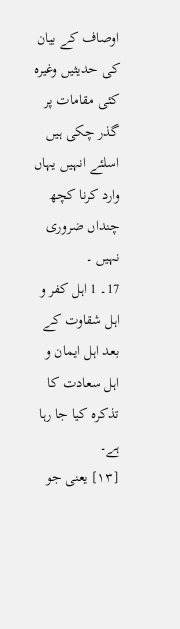اوصاف کے بیان کی حدیثیں وغیرہ کئی مقامات پر گذر چکی ہیں اسلئے انہیں یہاں وارد کرنا کچھ چنداں ضروری نہیں ۔
17۔ 1 اہل کفر و اہل شقاوت کے بعد اہل ایمان و اہل سعادت کا تذکرہ کیا جا رہا ہے۔
[١٣] یعنی جو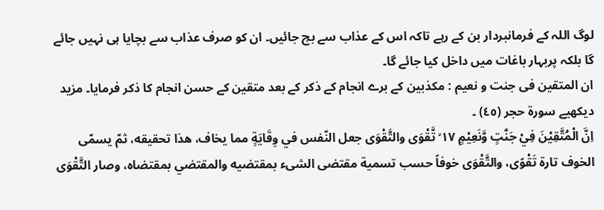لوگ اللہ کے فرمانبردار بن کے رہے تاکہ اس کے عذاب سے بچ جائیں۔ ان کو صرف عذاب سے بچایا ہی نہیں جائے گا بلکہ پربہار باغات میں داخل کیا جائے گا۔
ان المتقین فی جنت و نعیم : مکذبین کے برے انجام کے ذکر کے بعد متقین کے حسن انجام کا ذکر فرمایا۔ مزید دیکھیے سورة حجر (٤٥) ۔
اِنَّ الْمُتَّقِيْنَ فِيْ جَنّٰتٍ وَّنَعِيْمٍ ١٧ ۙ تَّقْوَى والتَّقْوَى جعل النّفس في وِقَايَةٍ مما يخاف، هذا تحقیقه، ثمّ يسمّى الخوف تارة تَقْوًى، والتَّقْوَى خوفاً حسب تسمية مقتضی الشیء بمقتضيه والمقتضي بمقتضاه، وصار التَّقْوَى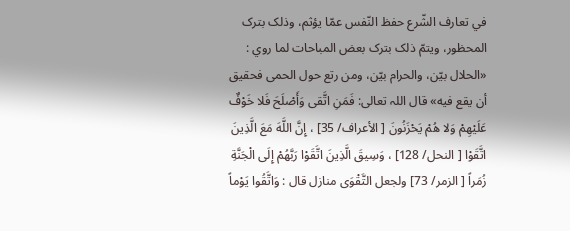في تعارف الشّرع حفظ النّفس عمّا يؤثم، وذلک بترک المحظور، ويتمّ ذلک بترک بعض المباحات لما روي : «الحلال بيّن، والحرام بيّن، ومن رتع حول الحمی فحقیق أن يقع فيه» قال اللہ تعالی: فَمَنِ اتَّقى وَأَصْلَحَ فَلا خَوْفٌ عَلَيْهِمْ وَلا هُمْ يَحْزَنُونَ [ الأعراف/ 35] ، إِنَّ اللَّهَ مَعَ الَّذِينَ اتَّقَوْا [ النحل/ 128] ، وَسِيقَ الَّذِينَ اتَّقَوْا رَبَّهُمْ إِلَى الْجَنَّةِ زُمَراً [ الزمر/ 73] ولجعل التَّقْوَى منازل قال : وَاتَّقُوا يَوْماً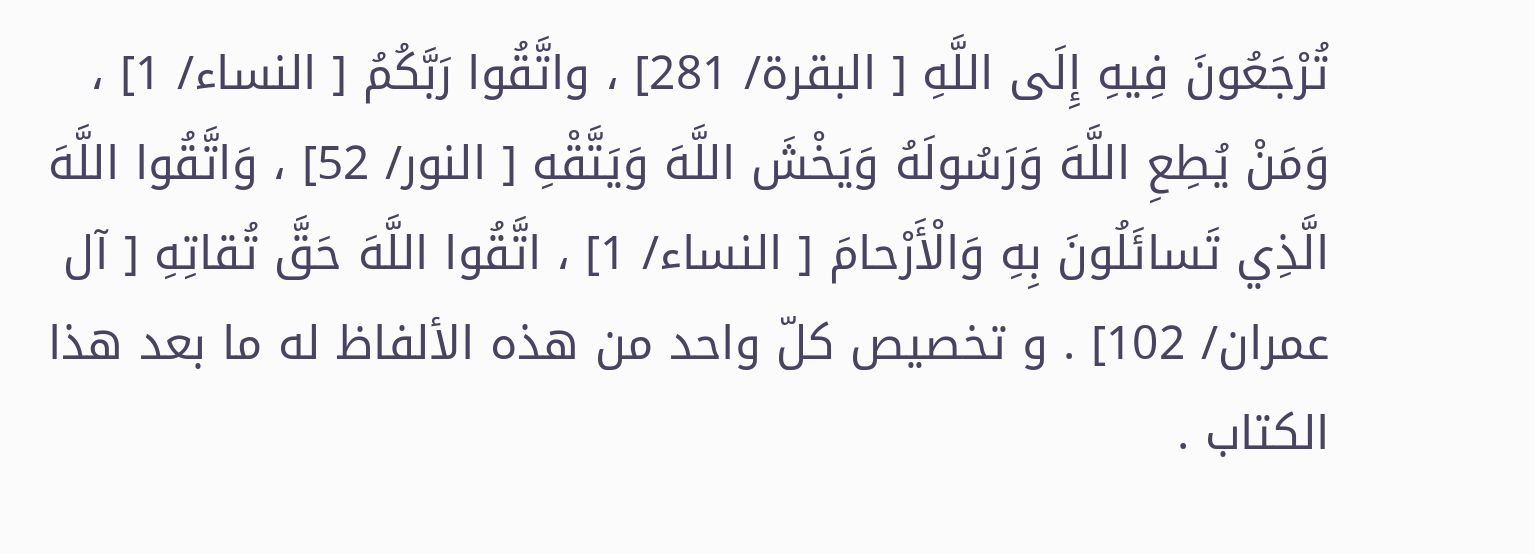تُرْجَعُونَ فِيهِ إِلَى اللَّهِ [ البقرة/ 281] ، واتَّقُوا رَبَّكُمُ [ النساء/ 1] ، وَمَنْ يُطِعِ اللَّهَ وَرَسُولَهُ وَيَخْشَ اللَّهَ وَيَتَّقْهِ [ النور/ 52] ، وَاتَّقُوا اللَّهَ الَّذِي تَسائَلُونَ بِهِ وَالْأَرْحامَ [ النساء/ 1] ، اتَّقُوا اللَّهَ حَقَّ تُقاتِهِ [ آل عمران/ 102] . و تخصیص کلّ واحد من هذه الألفاظ له ما بعد هذا الکتاب .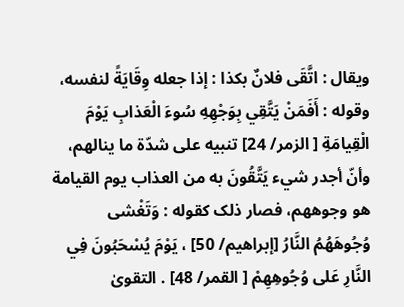ويقال : اتَّقَى فلانٌ بکذا : إذا جعله وِقَايَةً لنفسه، وقوله : أَفَمَنْ يَتَّقِي بِوَجْهِهِ سُوءَ الْعَذابِ يَوْمَ الْقِيامَةِ [ الزمر/ 24] تنبيه علی شدّة ما ينالهم، وأنّ أجدر شيء يَتَّقُونَ به من العذاب يوم القیامة هو وجوههم، فصار ذلک کقوله : وَتَغْشى وُجُوهَهُمُ النَّارُ [إبراهيم/ 50] ، يَوْمَ يُسْحَبُونَ فِي النَّارِ عَلى وُجُوهِهِمْ [ القمر/ 48] . التقویٰ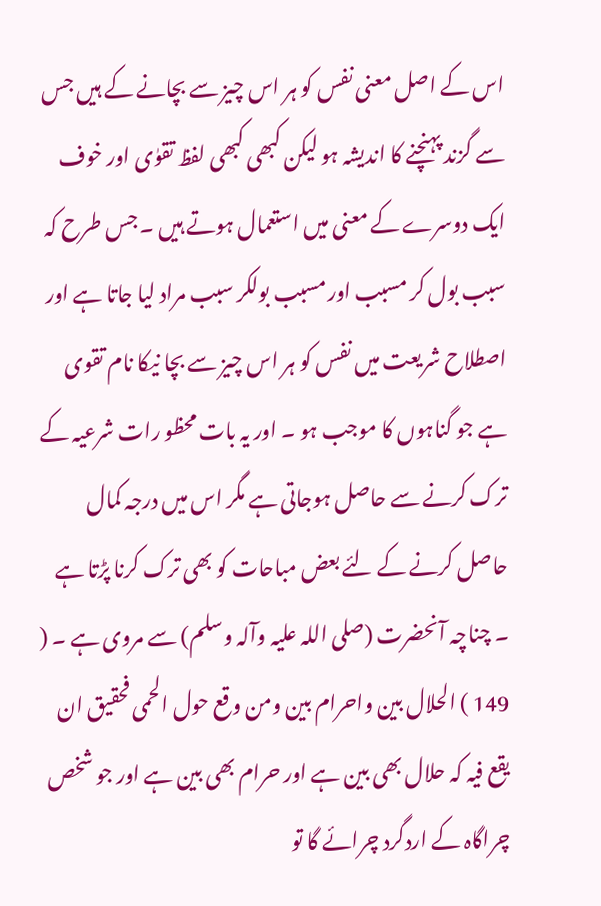اس کے اصل معنی نفس کو ہر اس چیز سے بچانے کے ہیں جس سے گزند پہنچنے کا اندیشہ ہو لیکن کبھی کبھی لفظ تقوٰی اور خوف ایک دوسرے کے معنی میں استعمال ہوتے ہیں ۔ جس طرح کہ سبب بول کر مسبب اور مسبب بولکر سبب مراد لیا جاتا ہے اور اصطلاح شریعت میں نفس کو ہر اس چیز سے بچا نیکا نام تقوی ہے جو گناہوں کا موجب ہو ۔ اور یہ بات محظو رات شرعیہ کے ترک کرنے سے حاصل ہوجاتی ہے مگر اس میں درجہ کمال حاصل کرنے کے لئے بعض مباحات کو بھی ترک کرنا پڑتا ہے ۔ چناچہ آنحضرت (صلی اللہ علیہ وآلہ وسلم) سے مروی ہے ۔ ( 149 ) الحلال بین واحرام بین ومن وقع حول الحمی فحقیق ان یقع فیہ کہ حلال بھی بین ہے اور حرام بھی بین ہے اور جو شخص چراگاہ کے اردگرد چرائے گا تو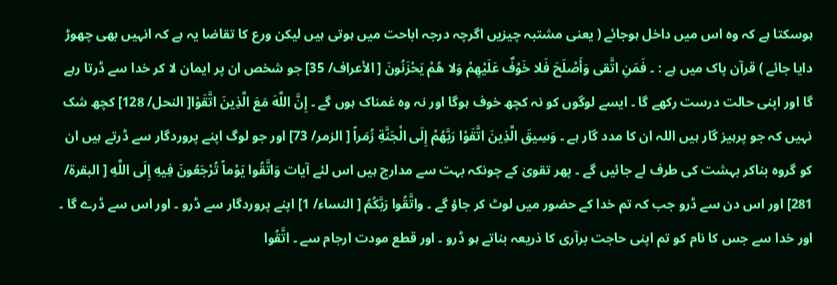ہوسکتا ہے کہ وہ اس میں داخل ہوجائے ( یعنی مشتبہ چیزیں اگرچہ درجہ اباحت میں ہوتی ہیں لیکن ورع کا تقاضا یہ ہے کہ انہیں بھی چھوڑ دایا جائے ) قرآن پاک میں ہے : ۔ فَمَنِ اتَّقى وَأَصْلَحَ فَلا خَوْفٌ عَلَيْهِمْ وَلا هُمْ يَحْزَنُونَ [ الأعراف/ 35] جو شخص ان پر ایمان لا کر خدا سے ڈرتا رہے گا اور اپنی حالت درست رکھے گا ۔ ایسے لوگوں کو نہ کچھ خوف ہوگا اور نہ وہ غمناک ہوں گے ۔ إِنَّ اللَّهَ مَعَ الَّذِينَ اتَّقَوْا[ النحل/ 128] کچھ شک نہیں کہ جو پرہیز گار ہیں اللہ ان کا مدد گار ہے ۔ وَسِيقَ الَّذِينَ اتَّقَوْا رَبَّهُمْ إِلَى الْجَنَّةِ زُمَراً [ الزمر/ 73] اور جو لوگ اپنے پروردگار سے ڈرتے ہیں ان کو گروہ بناکر بہشت کی طرف لے جائیں گے ۔ پھر تقویٰ کے چونکہ بہت سے مدارج ہیں اس لئے آیات وَاتَّقُوا يَوْماً تُرْجَعُونَ فِيهِ إِلَى اللَّهِ [ البقرة/ 281] اور اس دن سے ڈرو جب کہ تم خدا کے حضور میں لوٹ کر جاؤ گے ۔ واتَّقُوا رَبَّكُمُ [ النساء/ 1] اپنے پروردگار سے ڈرو ۔ اور اس سے ڈرے گا ۔ اور خدا سے جس کا نام کو تم اپنی حاجت برآری کا ذریعہ بناتے ہو ڈرو ۔ اور قطع مودت ارجام سے ۔ اتَّقُوا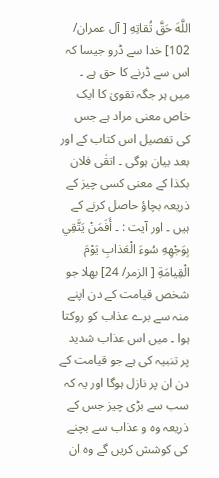اللَّهَ حَقَّ تُقاتِهِ [ آل عمران/ 102] خدا سے ڈرو جیسا کہ اس سے ڈرنے کا حق ہے ۔ میں ہر جگہ تقویٰ کا ایک خاص معنی مراد ہے جس کی تفصیل اس کتاب کے اور بعد بیان ہوگی ۔ اتقٰی فلان بکذا کے معنی کسی چیز کے ذریعہ بچاؤ حاصل کرنے کے ہیں ۔ اور آیت : ۔ أَفَمَنْ يَتَّقِي بِوَجْهِهِ سُوءَ الْعَذابِ يَوْمَ الْقِيامَةِ [ الزمر/ 24] بھلا جو شخص قیامت کے دن اپنے منہ سے برے عذاب کو روکتا ہوا ۔ میں اس عذاب شدید پر تنبیہ کی ہے جو قیامت کے دن ان پر نازل ہوگا اور یہ کہ سب سے بڑی چیز جس کے ذریعہ وہ و عذاب سے بچنے کی کوشش کریں گے وہ ان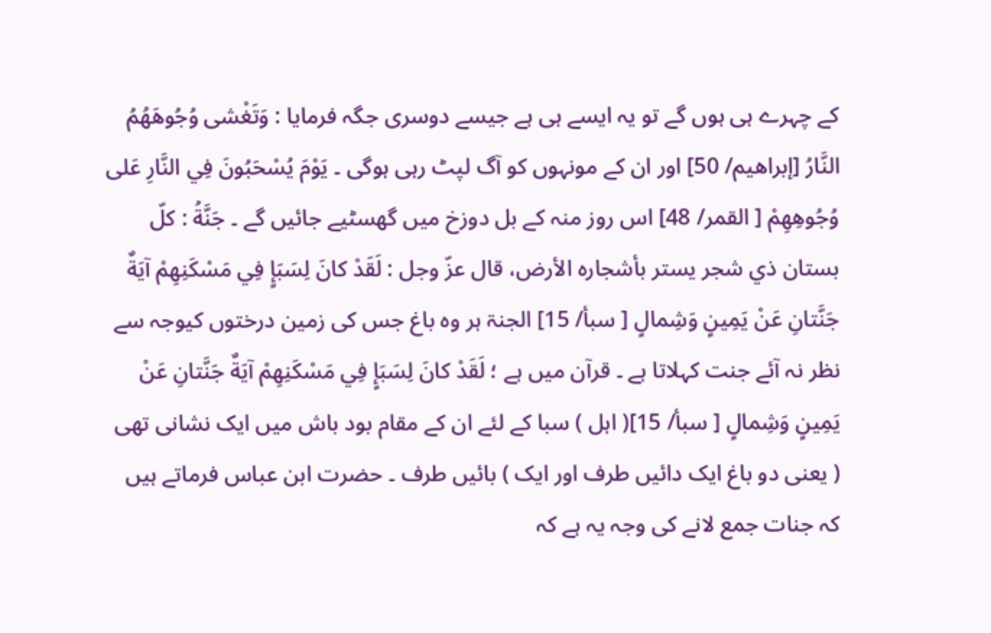کے چہرے ہی ہوں گے تو یہ ایسے ہی ہے جیسے دوسری جگہ فرمایا : وَتَغْشى وُجُوهَهُمُ النَّارُ [إبراهيم/ 50] اور ان کے مونہوں کو آگ لپٹ رہی ہوگی ۔ يَوْمَ يُسْحَبُونَ فِي النَّارِ عَلى وُجُوهِهِمْ [ القمر/ 48] اس روز منہ کے بل دوزخ میں گھسٹیے جائیں گے ۔ جَنَّةُ : كلّ بستان ذي شجر يستر بأشجاره الأرض، قال عزّ وجل : لَقَدْ كانَ لِسَبَإٍ فِي مَسْكَنِهِمْ آيَةٌ جَنَّتانِ عَنْ يَمِينٍ وَشِمالٍ [ سبأ/ 15] الجنۃ ہر وہ باغ جس کی زمین درختوں کیوجہ سے نظر نہ آئے جنت کہلاتا ہے ۔ قرآن میں ہے ؛ لَقَدْ كانَ لِسَبَإٍ فِي مَسْكَنِهِمْ آيَةٌ جَنَّتانِ عَنْ يَمِينٍ وَشِمالٍ [ سبأ/ 15]( اہل ) سبا کے لئے ان کے مقام بود باش میں ایک نشانی تھی ( یعنی دو باغ ایک دائیں طرف اور ایک ) بائیں طرف ۔ حضرت ابن عباس فرماتے ہیں کہ جنات جمع لانے کی وجہ یہ ہے کہ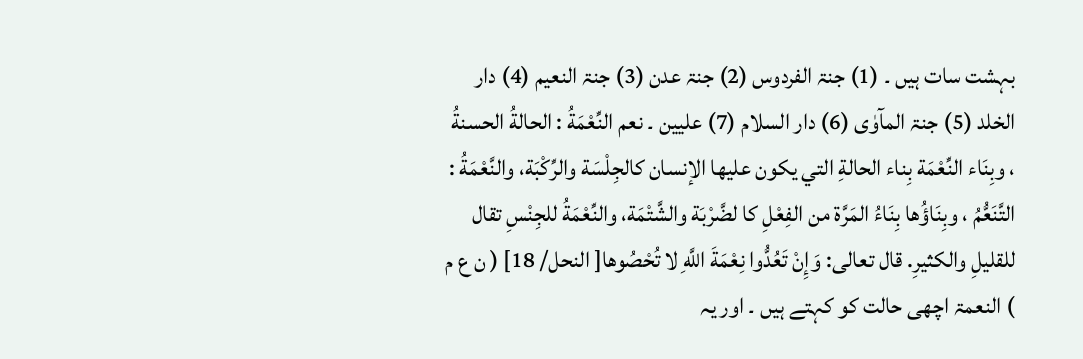بہشت سات ہیں ۔ (1) جنۃ الفردوس (2) جنۃ عدن (3) جنۃ النعیم (4) دار الخلد (5) جنۃ المآوٰی (6) دار السلام (7) علیین ۔ نعم النِّعْمَةُ : الحالةُ الحسنةُ ، وبِنَاء النِّعْمَة بِناء الحالةِ التي يكون عليها الإنسان کالجِلْسَة والرِّكْبَة، والنَّعْمَةُ : التَّنَعُّمُ ، وبِنَاؤُها بِنَاءُ المَرَّة من الفِعْلِ کا لضَّرْبَة والشَّتْمَة، والنِّعْمَةُ للجِنْسِ تقال للقلیلِ والکثيرِ. قال تعالی: وَإِنْ تَعُدُّوا نِعْمَةَ اللَّهِ لا تُحْصُوها[ النحل/ 18] ( ن ع م ) النعمۃ اچھی حالت کو کہتے ہیں ۔ اور یہ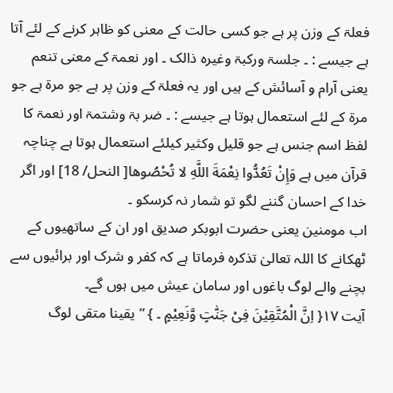فعلۃ کے وزن پر ہے جو کسی حالت کے معنی کو ظاہر کرنے کے لئے آتا ہے جیسے : ۔ جلسۃ ورکبۃ وغیرہ ذالک ۔ اور نعمۃ کے معنی تنعم یعنی آرام و آسائش کے ہیں اور یہ فعلۃ کے وزن پر ہے جو مرۃ ہے جو مرۃ کے لئے استعمال ہوتا ہے جیسے : ۔ ضر بۃ وشتمۃ اور نعمۃ کا لفظ اسم جنس ہے جو قلیل وکثیر کیلئے استعمال ہوتا ہے چناچہ قرآن میں ہے وَإِنْ تَعُدُّوا نِعْمَةَ اللَّهِ لا تُحْصُوها[ النحل/ 18] اور اگر خدا کے احسان گننے لگو تو شمار نہ کرسکو ۔
اب مومنین یعنی حضرت ابوبکر صدیق اور ان کے ساتھیوں کے ٹھکانے کا اللہ تعالیٰ تذکرہ فرماتا ہے کہ کفر و شرک اور برائیوں سے بچنے والے لوگ باغوں اور سامان عیش میں ہوں گے۔
آیت ١٧{ اِنَّ الْمُتَّقِیْنَ فِیْ جَنّٰتٍ وَّنَعِیْمٍ ۔ } ” یقینا متقی لوگ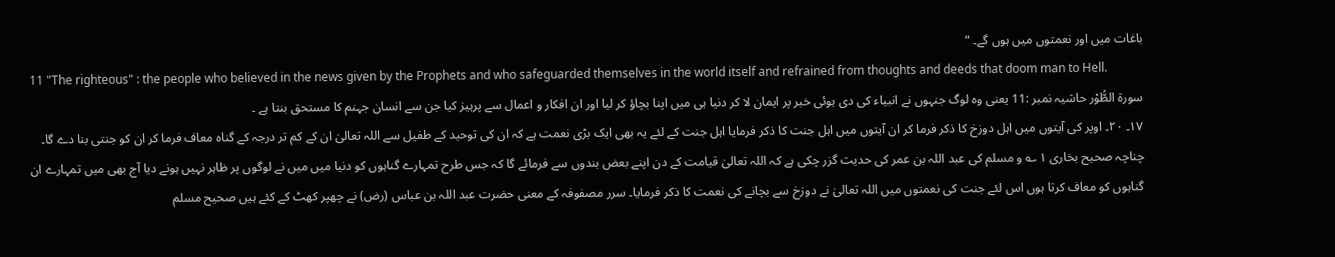باغات میں اور نعمتوں میں ہوں گے۔ “
11 "The righteous" : the people who believed in the news given by the Prophets and who safeguarded themselves in the world itself and refrained from thoughts and deeds that doom man to Hell.
سورة الطُّوْر حاشیہ نمبر :11 یعنی وہ لوگ جنہوں نے انبیاء کی دی ہوئی خبر پر ایمان لا کر دنیا ہی میں اپنا بچاؤ کر لیا اور ان افکار و اعمال سے پرہیز کیا جن سے انسان جہنم کا مستحق بنتا ہے ۔
١٧۔ ٢٠۔ اوپر کی آیتوں میں اہل دوزخ کا ذکر فرما کر ان آیتوں میں اہل جنت کا ذکر فرمایا اہل جنت کے لئے یہ بھی ایک بڑی نعمت ہے کہ ان کی توحید کے طفیل سے اللہ تعالیٰ ان کے کم تر درجہ کے گناہ معاف فرما کر ان کو جنتی بنا دے گا۔ چناچہ صحیح بخاری ١ ؎ و مسلم کی عبد اللہ بن عمر کی حدیث گزر چکی ہے کہ اللہ تعالیٰ قیامت کے دن اپنے بعض بندوں سے فرمائے گا کہ جس طرح تمہارے گناہوں کو دنیا میں میں نے لوگوں پر ظاہر نہیں ہونے دیا آج بھی میں تمہارے ان گناہوں کو معاف کرتا ہوں اس لئے جنت کی نعمتوں میں اللہ تعالیٰ نے دوزخ سے بچانے کی نعمت کا ذکر فرمایا۔ سرر مصفوفہ کے معنی حضرت عبد اللہ بن عباس (رض) نے چھپر کھٹ کے کئے ہیں صحیح مسلم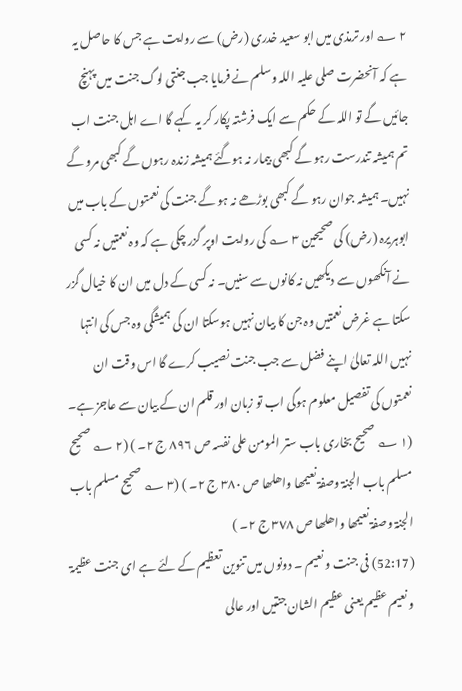٢ ؎ اور ترمذی میں ابو سعید خدری (رض) سے روایت ہے جس کا حاصل یہ ہے کہ آنحضرت صلی علیہ اللہ وسلم نے فرمایا جب جنتی لوگ جنت میں پہنچ جائیں گے تو اللہ کے حکم سے ایک فرشتہ پکار کر یہ کہے گا اے اہل جنت اب تم ہمیشہ تندرست رہو گے کبھی بیمار نہ ہوگئے ہمیشہ زندہ رہوں گے کبھی مرو گے نہیں۔ ہمیشہ جوان رہو گے کبھی بوڑھے نہ ہو گے جنت کی نعمتوں کے باب میں ابوہریرہ (رض) کی صحیحین ٣ ؎ کی روایت اوپر گزر چکی ہے کہ وہ نعمتیں نہ کسی نے آنکھوں سے دیکھیں نہ کانوں سے سنیں۔ نہ کسی کے دل میں ان کا خیال گزر سکتا ہے غرض نعمتیں وہ جن کا بیان نہیں ہوسکتا ان کی ہمیشگی وہ جس کی انتہا نہیں اللہ تعالیٰ اپنے فضل سے جب جنت نصیب کرے گا اس وقت ان نعمتوں کی تفصیل معلوم ہوگی اب تو زبان اور قلم ان کے بیان سے عاجز ہے۔ (١ ؎ صحیح بخاری باب ستر المومن علی نفسہ ص ٨٩٦ ج ٢۔ ) (٢ ؎ صحیح مسلم باب الجنۃ وصفۃ نعیمھا واھلھا ص ٣٨٠ ج ٢۔ ) (٣ ؎ صحیح مسلم باب الجنۃ وصفۃ نعیمھا واھلھا ص ٣٧٨ ج ٢۔ )
(52:17) فی جنت و نعیم ۔ دونوں میں تنوین تعظیم کے لئے ہے ای جنت عظیمۃ و نعیم عظیم یعنی عظیم الشان جنتیں اور عالی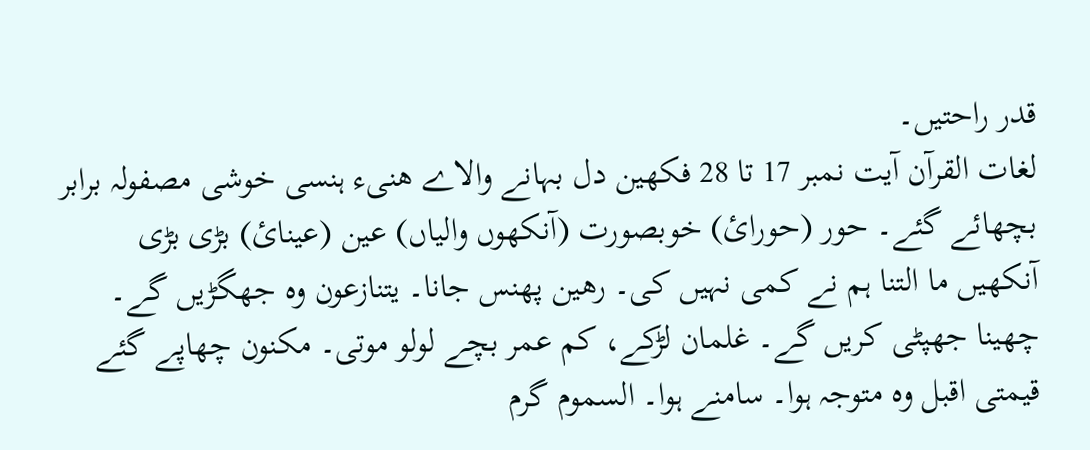قدر راحتیں۔
لغات القرآن آیت نمبر 17 تا 28 فکھین دل بہانے والاے ھنیء ہنسی خوشی مصفولہ برابر بچھائے گئے۔ حور (حورائ) خوبصورت (آنکھوں والیاں) عین (عینائ) بڑی بڑی آنکھیں ما التنا ہم نے کمی نہیں کی۔ رھین پھنس جانا۔ یتنازعون وہ جھگڑیں گے۔ چھینا جھپٹی کریں گے۔ غلمان لڑکے، کم عمر بچے لولو موتی۔ مکنون چھاپے گئے قیمتی اقبل وہ متوجہ ہوا۔ سامنے ہوا۔ السموم گرم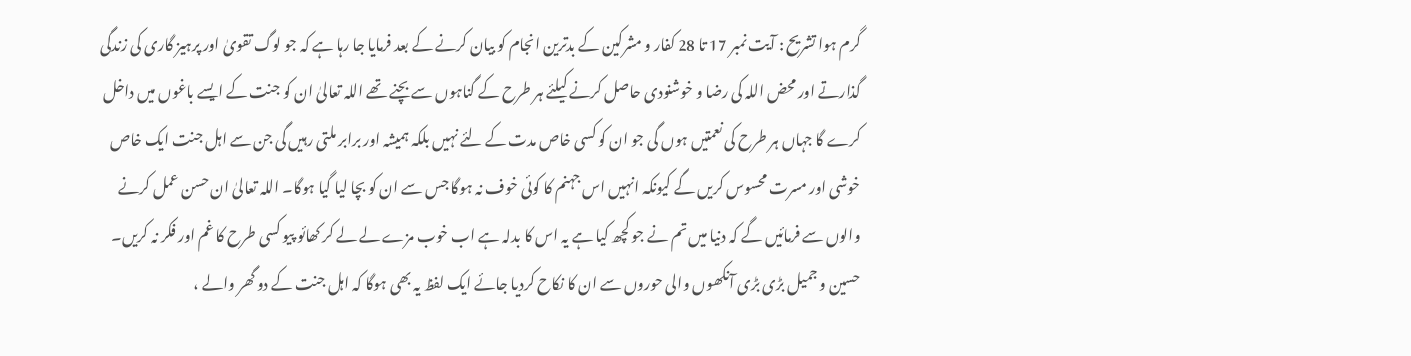گرم ہوا تشریح : آیت نمبر 17 تا 28 کفار و مشرکین کے بدترین انجام کو بیان کرنے کے بعد فرمایا جا رہا ہے کہ جو لوگ تقویٰ اور پرہیز گاری کی زندگی گذارتے اور محض اللہ کی رضا و خوشنودی حاصل کرنے کیلئے ہر طرح کے گناہوں سے بچنے تھے اللہ تعالیٰ ان کو جنت کے ایسے باغوں میں داخل کرے گا جہاں ہر طرح کی نعمتیں ہوں گی جو ان کو کسی خاص مدت کے لئے نہیں بلکہ ہمیشہ اور برابر ملتی رہیں گی جن سے اہل جنت ایک خاص خوشی اور مسرت محسوس کریں گے کیونکہ انہیں اس جہنم کا کوئی خوف نہ ہوگا جس سے ان کو بچا لیا گیا ہوگا۔ اللہ تعالیٰ ان حسن عمل کرنے والوں سے فرمائیں گے کہ دنیا میں تم نے جو کچھ کیا ہے یہ اس کا بدلہ ہے اب خوب مزے لے لے کر کھائو پیو کسی طرح کا غم اور فکر نہ کریں۔ حسین و جمیل بڑی بڑی آنکھوں والی حوروں سے ان کا نکاح کردیا جائے ایک لفظ یہ بھی ہوگا کہ اہل جنت کے دو گھر والے ،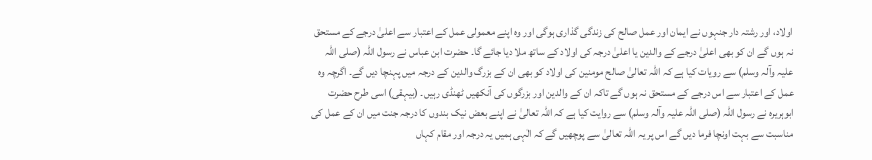اولاد، اور رشتہ دار جنہوں نے ایمان اور عمل صالح کی زندگی گذاری ہوگی اور وہ اپنے معمولی عمل کے اعتبار سے اعلیٰ درجے کے مستحق نہ ہوں گے ان کو بھی اعلیٰ درجے کے والدین یا اعلیٰ درجہ کی اولاد کے ساتھ ملا دیا جائے گا۔ حضرت ابن عباس نے رسول اللہ (صلی اللہ علیہ وآلہ وسلم) سے رویات کیا ہے کہ اللہ تعالیٰ صالح مومنین کی اولاد کو بھی ان کے بزرگ والدین کے درجہ میں پہنچا دیں گے۔ اگرچہ وہ عمل کے اعتبار سے اس درجے کے مستحق نہ ہوں گے تاکہ ان کے والدین اور بزرگوں کی آنکھیں ٹھنڈی رہیں۔ (بیہقی) اسی طرح حضرت ابوہریرہ نے رسول اللہ (صلی اللہ علیہ وآلہ وسلم) سے روایت کیا ہے کہ اللہ تعالیٰ نے اپنے بعض نیک بندوں کا درجہ جنت میں ان کے عمل کی مناسبت سے بہت اونچا فرما دیں گے اس پر یہ اللہ تعالیٰ سے پوچھیں گے کہ الٰہی ہمیں یہ درجہ اور مقام کہاں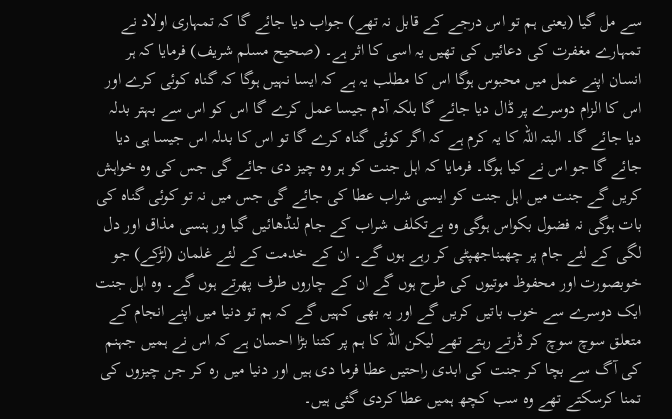سے مل گیا (یعنی ہم تو اس درجے کے قابل نہ تھے) جواب دیا جائے گا کہ تمہاری اولاد نے تمہارے مغفرت کی دعائیں کی تھیں یہ اسی کا اثر ہے۔ (صحیح مسلم شریف) فرمایا کہ ہر انسان اپنے عمل میں محبوس ہوگا اس کا مطلب یہ ہے کہ ایسا نہیں ہوگا کہ گناہ کوئی کرے اور اس کا الزام دوسرے پر ڈال دیا جائے گا بلکہ آدم جیسا عمل کرے گا اس کو اس سے بہتر بدلہ دیا جائے گا۔ البتہ اللہ کا یہ کرم ہے کہ اگر کوئی گناہ کرے گا تو اس کا بدلہ اس جیسا ہی دیا جائے گا جو اس نے کیا ہوگا۔ فرمایا کہ اہل جنت کو ہر وہ چیز دی جائے گی جس کی وہ خواہش کریں گے جنت میں اہل جنت کو ایسی شراب عطا کی جائے گی جس میں نہ تو کوئی گناہ کی بات ہوگی نہ فضول بکواس ہوگی وہ بےتکلف شراب کے جام لنڈھائیں گیا ور ہنسی مذاق اور دل لگی کے لئے جام پر چھیناجھپٹی کر رہے ہوں گے۔ ان کے خدمت کے لئے غلمان (لڑکے) جو خوبصورت اور محفوظ موتیوں کی طرح ہوں گے ان کے چاروں طرف پھرتے ہوں گے۔ وہ اہل جنت ایک دوسرے سے خوب باتیں کریں گے اور یہ بھی کہیں گے کہ ہم تو دنیا میں اپنے انجام کے متعلق سوچ سوچ کر ڈرتے رہتے تھے لیکن اللہ کا ہم پر کتنا بڑا احسان ہے کہ اس نے ہمیں جہنم کی آگ سے بچا کر جنت کی ابدی راحتیں عطا فرما دی ہیں اور دنیا میں رہ کر جن چیزوں کی تمنا کرسکتے تھے وہ سب کچھ ہمیں عطا کردی گئی ہیں۔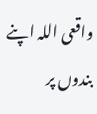واقعی اللہ اپنے بندوں پر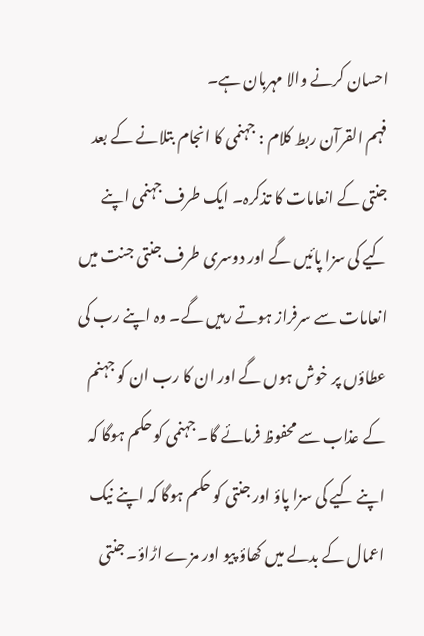احسان کرنے والا مہربان ہے۔
فہم القرآن ربط کلام : جہنمی کا انجام بتلانے کے بعد جنتی کے انعامات کا تذکرہ۔ ایک طرف جہنمی اپنے کیے کی سزا پائیں گے اور دوسری طرف جنتی جنت میں انعامات سے سرفراز ہوتے رہیں گے۔ وہ اپنے رب کی عطاؤں پر خوش ہوں گے اور ان کا رب ان کو جہنم کے عذاب سے محفوظ فرمائے گا۔ جہنمی کو حکم ہوگا کہ اپنے کیے کی سزا پاؤ اور جنتی کو حکم ہوگا کہ اپنے نیک اعمال کے بدلے میں کھاؤ پیو اور مزے اڑاؤ۔ جنتی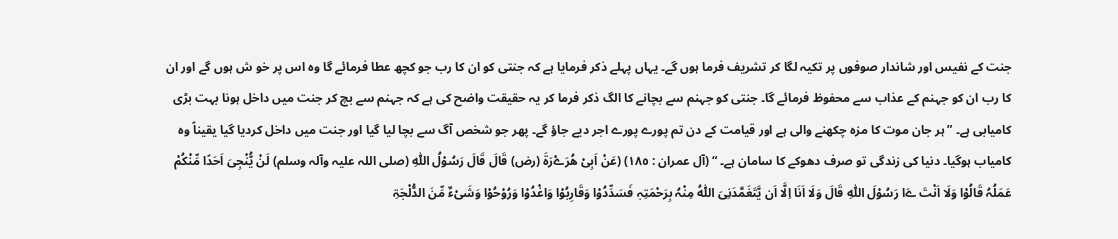جنت کے نفیس اور شاندار صوفوں پر تکیہ لگا کر تشریف فرما ہوں گے۔ یہاں پہلے ذکر فرمایا ہے کہ جنتی کو ان کا رب جو کچھ عطا فرمائے گا وہ اس پر خو ش ہوں گے اور ان کا رب ان کو جہنم کے عذاب سے محفوظ فرمائے گا۔ جنتی کو جہنم سے بچانے کا الگ ذکر فرما کر یہ حقیقت واضح کی ہے کہ جہنم سے بچ کر جنت میں داخل ہونا بہت بڑی کامیابی ہے۔ ” ہر جان موت کا مزہ چکھنے والی ہے اور قیامت کے دن تم پورے پورے اجر دیے جاؤ گے۔ پھر جو شخص آگ سے بچا لیا گیا اور جنت میں داخل کردیا گیا یقیناً وہ کامیاب ہوگیا۔ دنیا کی زندگی تو صرف دھوکے کا سامان ہے۔ “ (آل عمران : ١٨٥) (عَنْ اَبِیْ ھُرَےْرَۃَ (رض) قَالَ قَالَ رَسُوْلُ اللّٰہِ (صلی اللہ علیہ وآلہ وسلم) لَنْ یُّنْجِیَ اَحَدًا مِّنْکُمْ عَمَلُہُ قَالُوْا وَلَا اَنْتَ ےَا رَسُوْلَ اللّٰہِ قَالَ وَلَا اَنَا اِلَّا اَن یَّتَغَمَّدَنِیَ اللّٰہُ مِنْہُ بِرَحْمَتِہٖ فَسَدِّدُوْا وَقَارِبُوْا وَاغْدُوْا وَرُوْحُوْا وَشَیْءٌ مِّنَ الدُّلْجَۃِ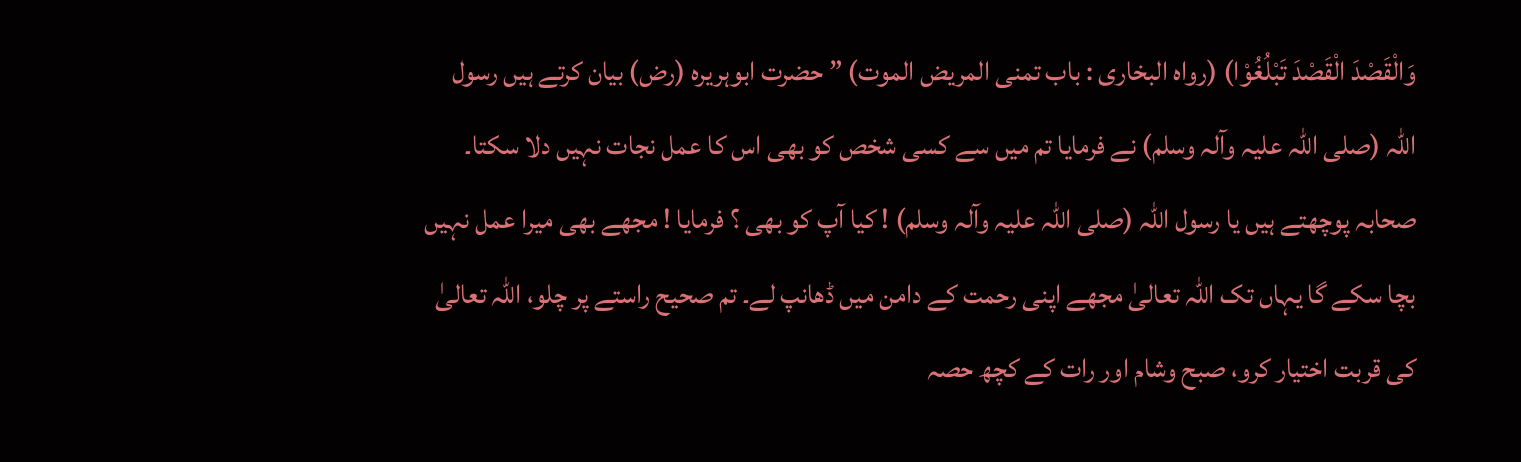وَالْقَصْدَ الْقَصْدَ تَبْلُغُوْا) (رواہ البخاری : باب تمنی المریض الموت) ” حضرت ابوہریرہ (رض) بیان کرتے ہیں رسول اللہ (صلی اللہ علیہ وآلہ وسلم) نے فرمایا تم میں سے کسی شخص کو بھی اس کا عمل نجات نہیں دلا سکتا۔ صحابہ پوچھتے ہیں یا رسول اللہ (صلی اللہ علیہ وآلہ وسلم) ! کیا آپ کو بھی ؟ فرمایا ! مجھے بھی میرا عمل نہیں بچا سکے گا یہاں تک اللہ تعالیٰ مجھے اپنی رحمت کے دامن میں ڈھانپ لے۔ تم صحیح راستے پر چلو، اللہ تعالیٰ کی قربت اختیار کرو، صبح وشام اور رات کے کچھ حصہ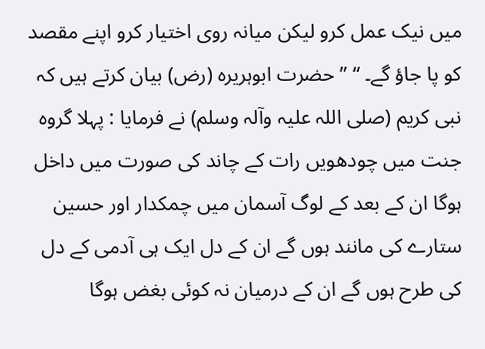میں نیک عمل کرو لیکن میانہ روی اختیار کرو اپنے مقصد کو پا جاؤ گے۔ “ ” حضرت ابوہریرہ (رض) بیان کرتے ہیں کہ نبی کریم (صلی اللہ علیہ وآلہ وسلم) نے فرمایا : پہلا گروہ جنت میں چودھویں رات کے چاند کی صورت میں داخل ہوگا ان کے بعد کے لوگ آسمان میں چمکدار اور حسین ستارے کی مانند ہوں گے ان کے دل ایک ہی آدمی کے دل کی طرح ہوں گے ان کے درمیان نہ کوئی بغض ہوگا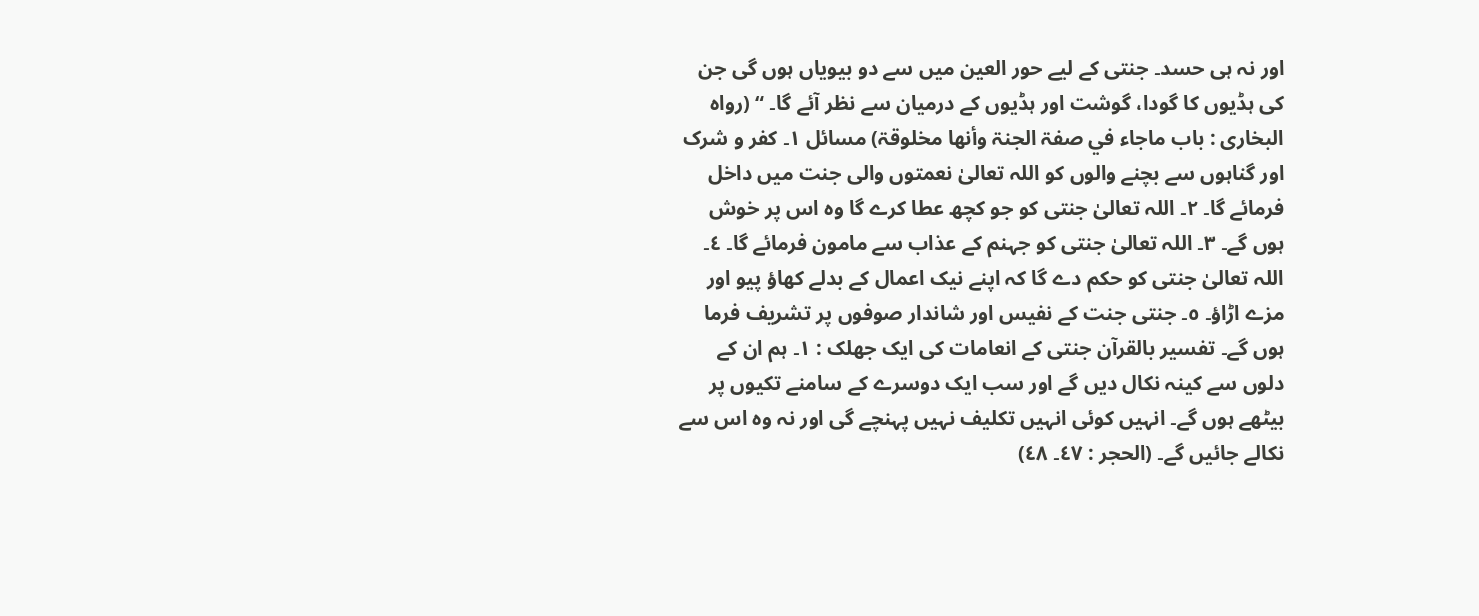اور نہ ہی حسد۔ جنتی کے لیے حور العین میں سے دو بیویاں ہوں گی جن کی ہڈیوں کا گودا، گوشت اور ہڈیوں کے درمیان سے نظر آئے گا۔ “ (رواہ البخاری : باب ماجاء في صفۃ الجنۃ وأنھا مخلوقۃ) مسائل ١۔ کفر و شرک اور گناہوں سے بچنے والوں کو اللہ تعالیٰ نعمتوں والی جنت میں داخل فرمائے گا۔ ٢۔ اللہ تعالیٰ جنتی کو جو کچھ عطا کرے گا وہ اس پر خوش ہوں گے۔ ٣۔ اللہ تعالیٰ جنتی کو جہنم کے عذاب سے مامون فرمائے گا۔ ٤۔ اللہ تعالیٰ جنتی کو حکم دے گا کہ اپنے نیک اعمال کے بدلے کھاؤ پیو اور مزے اڑاؤ۔ ٥۔ جنتی جنت کے نفیس اور شاندار صوفوں پر تشریف فرما ہوں گے۔ تفسیر بالقرآن جنتی کے انعامات کی ایک جھلک : ١۔ ہم ان کے دلوں سے کینہ نکال دیں گے اور سب ایک دوسرے کے سامنے تکیوں پر بیٹھے ہوں گے۔ انہیں کوئی انہیں تکلیف نہیں پہنچے گی اور نہ وہ اس سے نکالے جائیں گے۔ (الحجر : ٤٧۔ ٤٨)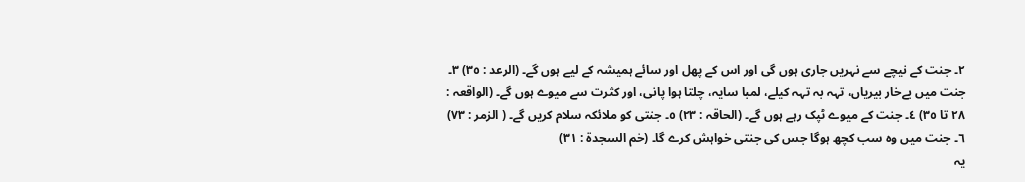٢۔ جنت کے نیچے سے نہریں جاری ہوں گی اور اس کے پھل اور سائے ہمیشہ کے لیے ہوں گے۔ (الرعد : ٣٥) ٣۔ جنت میں بےخار بیریاں، تہہ بہ تہہ کیلے، لمبا سایہ، چلتا ہوا پانی، اور کثرت سے میوے ہوں گے۔ (الواقعہ : ٢٨ تا ٣٥) ٤۔ جنت کے میوے ٹپک رہے ہوں گے۔ (الحاقہ : ٢٣) ٥۔ جنتی کو ملائکہ سلام کریں گے۔ ( الزمر : ٧٣) ٦۔ جنت میں وہ سب کچھ ہوگا جس کی جنتی خواہش کرے گا۔ (حٰم السجدۃ : ٣١)
یہ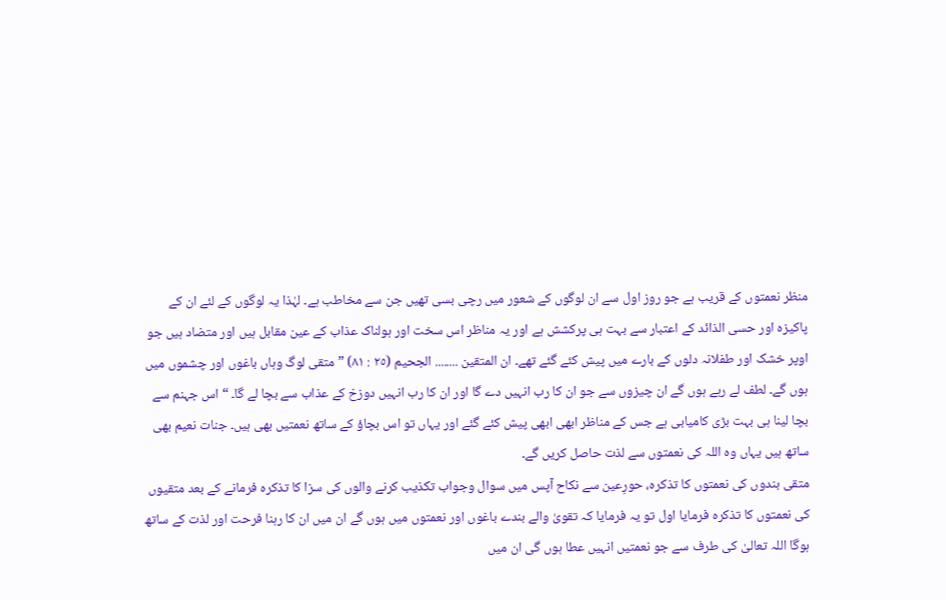منظر نعمتوں کے قریب ہے جو روز اول سے ان لوگوں کے شعور میں رچی بسی تھیں جن سے مخاطب ہے۔ لہٰذا یہ لوگوں کے لئے ان کے پاکیزہ اور حسی الذائد کے اعتبار سے بہت ہی پرکشش ہے اور یہ مناظر اس سخت اور ہولناک عذاب کے عین مقابل ہیں اور متضاد ہیں جو اوپر خشک اور طفلانہ دلوں کے بارے میں پیش کئے گئے تھے۔ ان المتقین ........ الجحیم (٢٥ : ٨١) ” متقی لوگ وہاں باغوں اور چشموں میں ہوں گے۔ لطف لے رہے ہوں گے ان چیزوں سے جو ان کا رب انہیں دے گا اور ان کا رب انہیں دوزخ کے عذاب سے بچا لے گا۔ “ اس جہنم سے بچا لینا ہی بہت بڑی کامیابی ہے جس کے مناظر ابھی ابھی پیش کئے گئے اور یہاں تو اس بچاؤ کے ساتھ نعمتیں بھی ہیں۔ جنات نعیم بھی ساتھ ہیں یہاں وہ اللہ کی نعمتوں سے لذت حاصل کریں گے۔
متقی بندوں کی نعمتوں کا تذکرہ، حورِعین سے نکاح آپس میں سوال وجواب تکذیب کرنے والوں کی سزا کا تذکرہ فرمانے کے بعد متقیوں کی نعمتوں کا تذکرہ فرمایا اول تو یہ فرمایا کہ تقویٰ والے بندے باغوں اور نعمتوں میں ہوں گے ان میں ان کا رہنا فرحت اور لذت کے ساتھ ہوگا اللہ تعالیٰ کی طرف سے جو نعمتیں انہیں عطا ہوں گی ان میں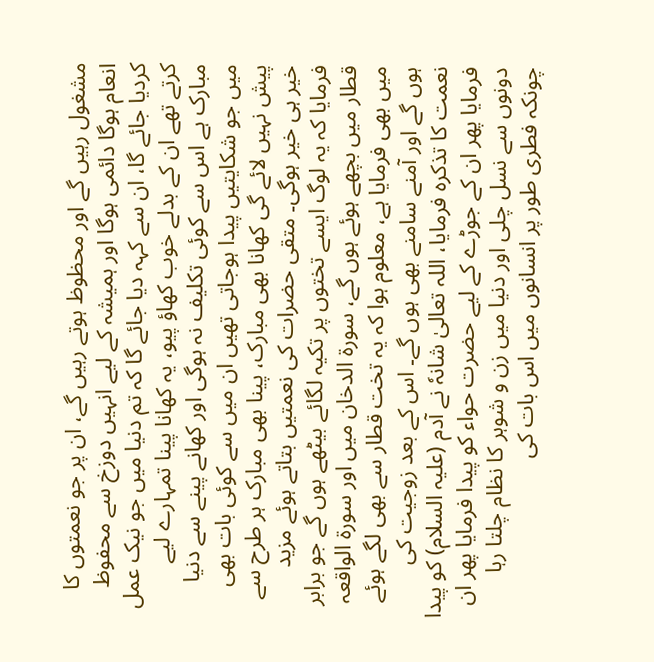مشغول رہیں گے اور محظوظ ہوتے رہیں گے، ان پر جو نعمتوں کا انعام ہوگا دائمی ہوگا اور ہمیشہ کے لیے انہیں دوزخ سے محفوظ کردیا جائے گا، ان سے کہہ دیا جائے گا کہ تم دنیا میں جو نیک عمل کرتے تھے ان کے بدلے خوب کھاؤ پیو، یہ کھانا پینا تمہارے لیے مبارک ہے اس سے کوئی تکلیف نہ ہوگی اور کھانے پینے سے دنیا میں جو شکایتیں پیدا ہوجاتی تھیں ان میں سے کوئی بات بھی پیش نہیں لائے گی کھانا بھی مبارک، پینا بھی مبارک ہر طرح سے خیر ہی خیر ہوگی۔ متقی حضرات کی نعمتیں بتاتے ہوئے مزید فرمایا کہ یہ لوگ ایسے تختوں پر تکیہ لگائے بیٹھے ہوں گے جو برابر قطار میں بچھے ہوئے ہوں گے، سورة الدخان میں اور سورة الواقعہ میں بھی فرمایا ہے، معلوم ہوا کہ یہ تخت قطار سے بھی لگے ہوئے ہوں گے اور آمنے سامنے بھی ہوں گے۔ اس کے بعد زوجیت کی نعمت کا تذکرہ فرمایا، اللہ تعالیٰ شانہٗ نے آدم (علیہ السلام) کو پیدا فرمایا پھر ان کے جوڑے کے لیے حضرت حواء کو پیدا فرمایا پھر ان دونوں سے نسل چلی اور دنیا میں زن و شوہر کا نظام چلتا رہا چونکہ فطری طور پر انسانوں میں اس بات کی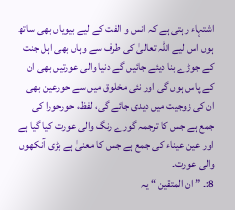اشتہاء رہتی ہے کہ انس و الفت کے لیے بیویاں بھی ساتھ ہوں اس لیے اللہ تعالیٰ کی طرف سے وہاں بھی اہل جنت کے جوڑے بنا دیئے جائیں گے دنیا والی عورتیں بھی ان کے پاس ہوں گی اور نئی مخلوق میں سے حورعین بھی ان کی زوجیت میں دیدی جائے گی، لفظ، حورحورا کی جمع ہے جس کا ترجمہ گورے رنگ والی عورت کیا گیا ہے اور عین عیناء کی جمع ہے جس کا معنیٰ ہے بڑی آنکھوں والی عورت۔
8:۔ ” ان المتقین “ یہ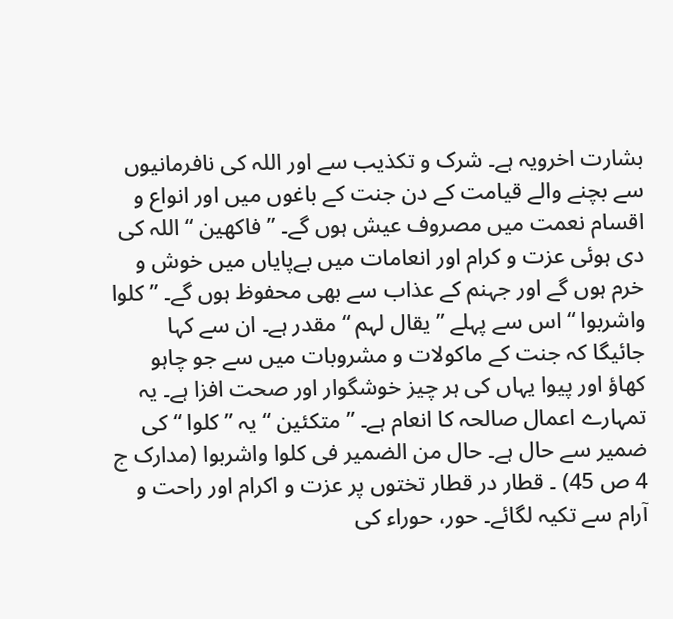بشارت اخرویہ ہے۔ شرک و تکذیب سے اور اللہ کی نافرمانیوں سے بچنے والے قیامت کے دن جنت کے باغوں میں اور انواع و اقسام نعمت میں مصروف عیش ہوں گے۔ ” فاکھین “ اللہ کی دی ہوئی عزت و کرام اور انعامات میں بےپایاں میں خوش و خرم ہوں گے اور جہنم کے عذاب سے بھی محفوظ ہوں گے۔ ” کلوا واشربوا “ اس سے پہلے ” یقال لہم “ مقدر ہے۔ ان سے کہا جائیگا کہ جنت کے ماکولات و مشروبات میں سے جو چاہو کھاؤ اور پیوا یہاں کی ہر چیز خوشگوار اور صحت افزا ہے۔ یہ تمہارے اعمال صالحہ کا انعام ہے۔ ” متکئین “ یہ ” کلوا “ کی ضمیر سے حال ہے۔ حال من الضمیر فی کلوا واشربوا (مدارک ج 4 ص 45) ۔ قطار در قطار تختوں پر عزت و اکرام اور راحت و آرام سے تکیہ لگائے۔ حور، حوراء کی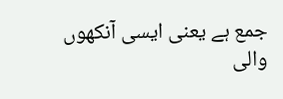جمع ہے یعنی ایسی آنکھوں والی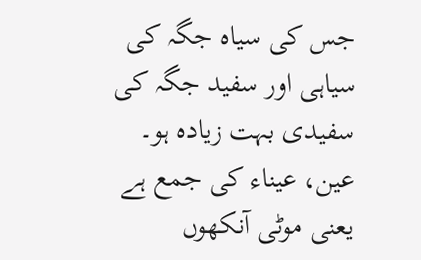جس کی سیاہ جگہ کی سیاہی اور سفید جگہ کی سفیدی بہت زیادہ ہو۔ عین، عیناء کی جمع ہے یعنی موٹی آنکھوں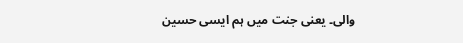والی۔ یعنی جنت میں ہم ایسی حسین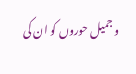و جمیل حوروں کو ان کی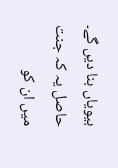بیویاں بنا دیں گے۔ حاصل یہ کہ جنت میں ان کو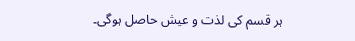ہر قسم کی لذت و عیش حاصل ہوگی۔